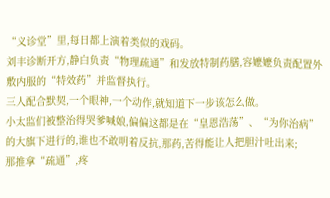“义诊堂”里,每日都上演着类似的戏码。
刘丰诊断开方,静白负责“物理疏通”和发放特制药膳,容嬷嬷负责配置外敷内服的“特效药”并监督执行。
三人配合默契,一个眼神,一个动作,就知道下一步该怎么做。
小太监们被整治得哭爹喊娘,偏偏这都是在“皇恩浩荡”、“为你治病”的大旗下进行的,谁也不敢明着反抗,那药,苦得能让人把胆汁吐出来;
那推拿“疏通”,疼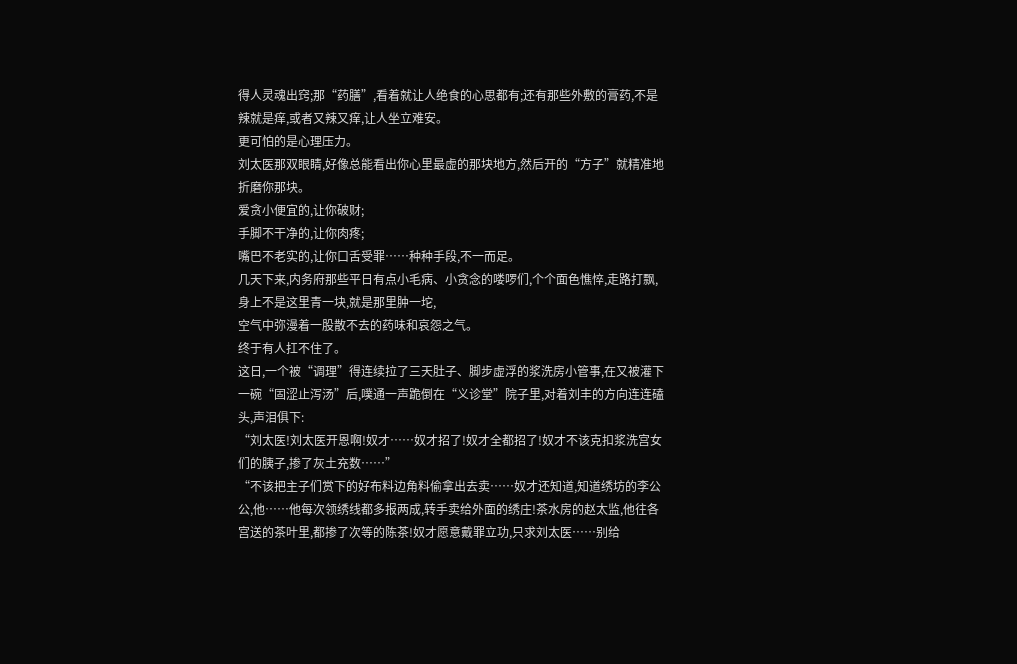得人灵魂出窍;那“药膳”,看着就让人绝食的心思都有;还有那些外敷的膏药,不是辣就是痒,或者又辣又痒,让人坐立难安。
更可怕的是心理压力。
刘太医那双眼睛,好像总能看出你心里最虚的那块地方,然后开的“方子”就精准地折磨你那块。
爱贪小便宜的,让你破财;
手脚不干净的,让你肉疼;
嘴巴不老实的,让你口舌受罪……种种手段,不一而足。
几天下来,内务府那些平日有点小毛病、小贪念的喽啰们,个个面色憔悴,走路打飘,
身上不是这里青一块,就是那里肿一坨,
空气中弥漫着一股散不去的药味和哀怨之气。
终于有人扛不住了。
这日,一个被“调理”得连续拉了三天肚子、脚步虚浮的浆洗房小管事,在又被灌下一碗“固涩止泻汤”后,噗通一声跪倒在“义诊堂”院子里,对着刘丰的方向连连磕头,声泪俱下:
“刘太医!刘太医开恩啊!奴才……奴才招了!奴才全都招了!奴才不该克扣浆洗宫女们的胰子,掺了灰土充数……”
“不该把主子们赏下的好布料边角料偷拿出去卖……奴才还知道,知道绣坊的李公公,他……他每次领绣线都多报两成,转手卖给外面的绣庄!茶水房的赵太监,他往各宫送的茶叶里,都掺了次等的陈茶!奴才愿意戴罪立功,只求刘太医……别给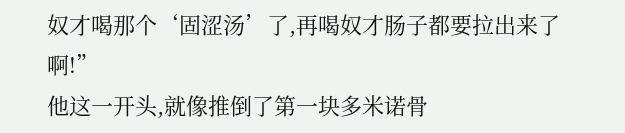奴才喝那个‘固涩汤’了,再喝奴才肠子都要拉出来了啊!”
他这一开头,就像推倒了第一块多米诺骨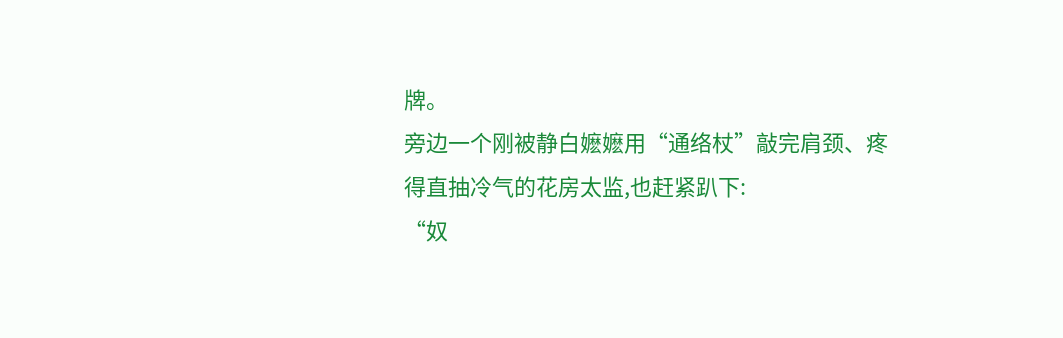牌。
旁边一个刚被静白嬷嬷用“通络杖”敲完肩颈、疼得直抽冷气的花房太监,也赶紧趴下:
“奴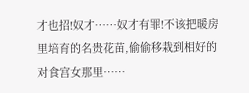才也招!奴才……奴才有罪!不该把暖房里培育的名贵花苗,偷偷移栽到相好的对食宫女那里……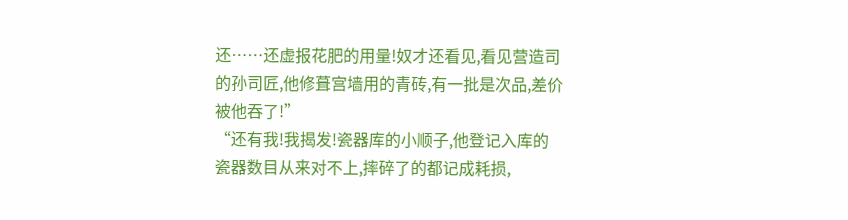还……还虚报花肥的用量!奴才还看见,看见营造司的孙司匠,他修葺宫墙用的青砖,有一批是次品,差价被他吞了!”
“还有我!我揭发!瓷器库的小顺子,他登记入库的瓷器数目从来对不上,摔碎了的都记成耗损,